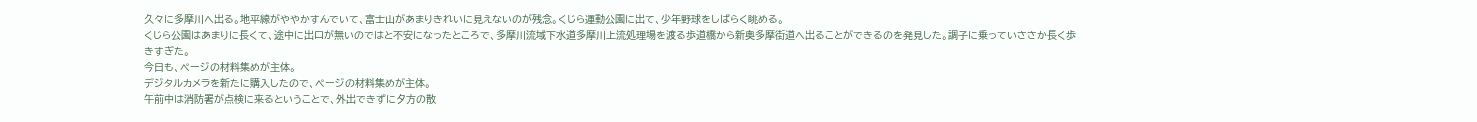久々に多摩川へ出る。地平線がややかすんでいて、富士山があまりきれいに見えないのが残念。くじら運動公園に出て、少年野球をしばらく眺める。
くじら公園はあまりに長くて、途中に出口が無いのではと不安になったところで、多摩川流域下水道多摩川上流処理場を渡る歩道橋から新奥多摩街道へ出ることができるのを発見した。調子に乗っていささか長く歩きすぎた。
今日も、ページの材料集めが主体。
デジタルカメラを新たに購入したので、ページの材料集めが主体。
午前中は消防署が点検に来るということで、外出できずに夕方の散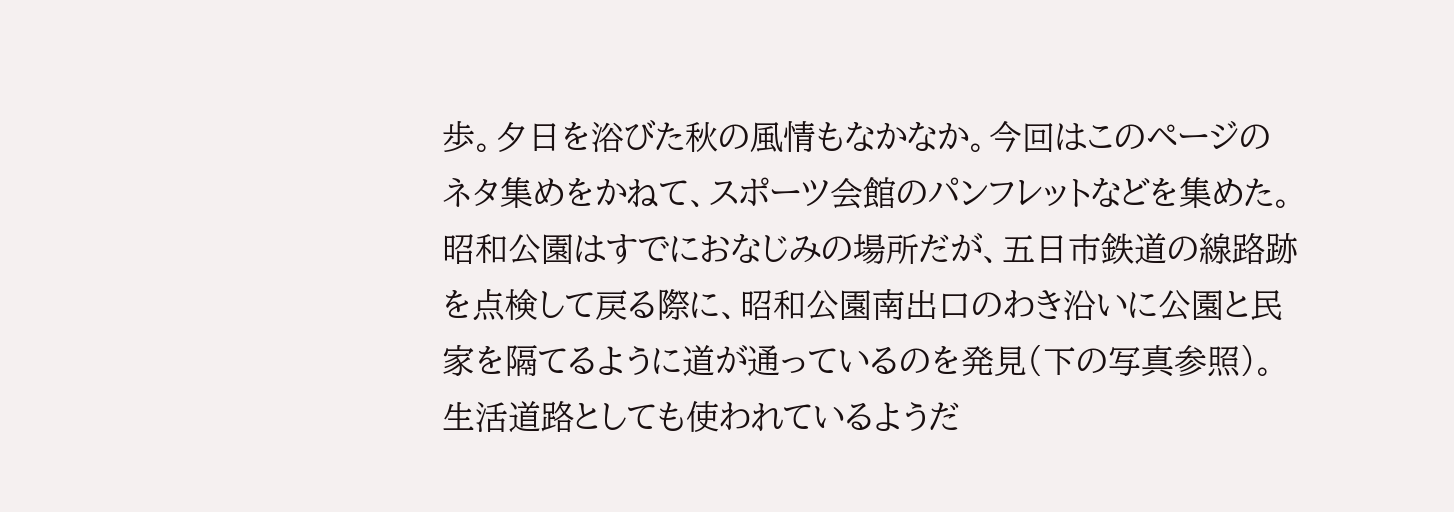歩。夕日を浴びた秋の風情もなかなか。今回はこのページのネタ集めをかねて、スポーツ会館のパンフレットなどを集めた。
昭和公園はすでにおなじみの場所だが、五日市鉄道の線路跡を点検して戻る際に、昭和公園南出口のわき沿いに公園と民家を隔てるように道が通っているのを発見(下の写真参照)。生活道路としても使われているようだ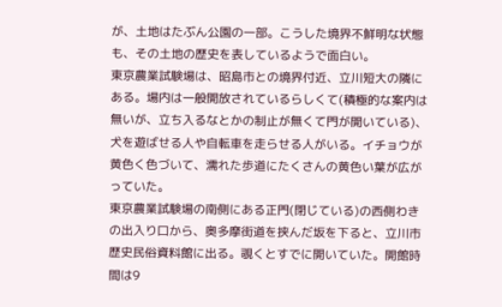が、土地はたぶん公園の一部。こうした境界不鮮明な状態も、その土地の歴史を表しているようで面白い。
東京農業試験場は、昭島市との境界付近、立川短大の隣にある。場内は一般開放されているらしくて(積極的な案内は無いが、立ち入るなとかの制止が無くて門が開いている)、犬を遊ばせる人や自転車を走らせる人がいる。イチョウが黄色く色づいて、濡れた歩道にたくさんの黄色い葉が広がっていた。
東京農業試験場の南側にある正門(閉じている)の西側わきの出入り口から、奥多摩街道を挟んだ坂を下ると、立川市歴史民俗資料館に出る。覗くとすでに開いていた。開館時間は9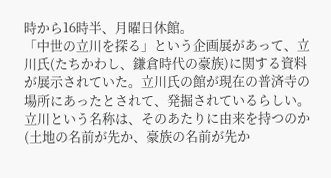時から16時半、月曜日休館。
「中世の立川を探る」という企画展があって、立川氏(たちかわし、鎌倉時代の豪族)に関する資料が展示されていた。立川氏の館が現在の普済寺の場所にあったとされて、発掘されているらしい。立川という名称は、そのあたりに由来を持つのか(土地の名前が先か、豪族の名前が先か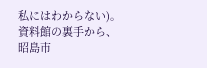私にはわからない)。
資料館の裏手から、昭島市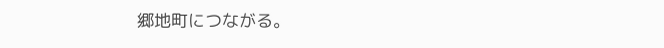郷地町につながる。